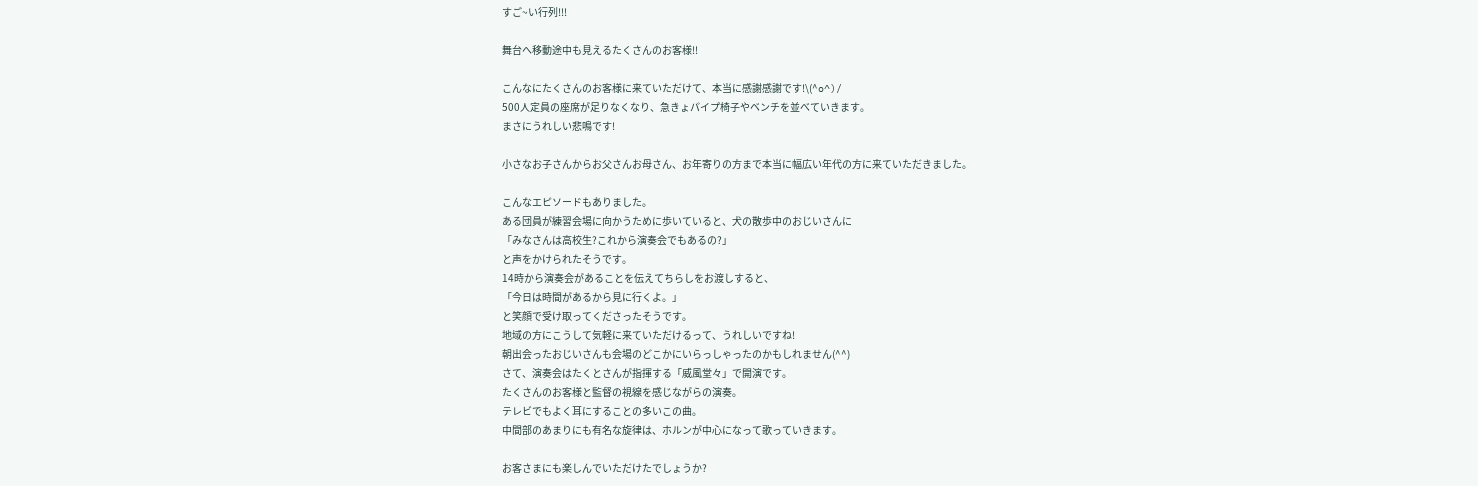すご~い行列!!!

舞台へ移動途中も見えるたくさんのお客様!!

こんなにたくさんのお客様に来ていただけて、本当に感謝感謝です!\(^o^)/
500人定員の座席が足りなくなり、急きょパイプ椅子やベンチを並べていきます。
まさにうれしい悲鳴です!

小さなお子さんからお父さんお母さん、お年寄りの方まで本当に幅広い年代の方に来ていただきました。

こんなエピソードもありました。
ある団員が練習会場に向かうために歩いていると、犬の散歩中のおじいさんに
「みなさんは高校生?これから演奏会でもあるの?」
と声をかけられたそうです。
14時から演奏会があることを伝えてちらしをお渡しすると、
「今日は時間があるから見に行くよ。」
と笑顔で受け取ってくださったそうです。
地域の方にこうして気軽に来ていただけるって、うれしいですね!
朝出会ったおじいさんも会場のどこかにいらっしゃったのかもしれません(^^)
さて、演奏会はたくとさんが指揮する「威風堂々」で開演です。
たくさんのお客様と監督の視線を感じながらの演奏。
テレビでもよく耳にすることの多いこの曲。
中間部のあまりにも有名な旋律は、ホルンが中心になって歌っていきます。

お客さまにも楽しんでいただけたでしょうか?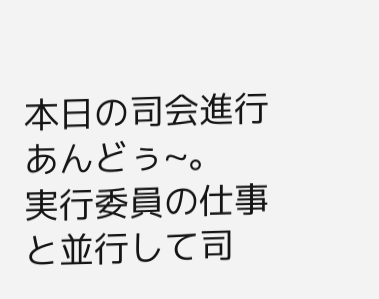本日の司会進行あんどぅ~。
実行委員の仕事と並行して司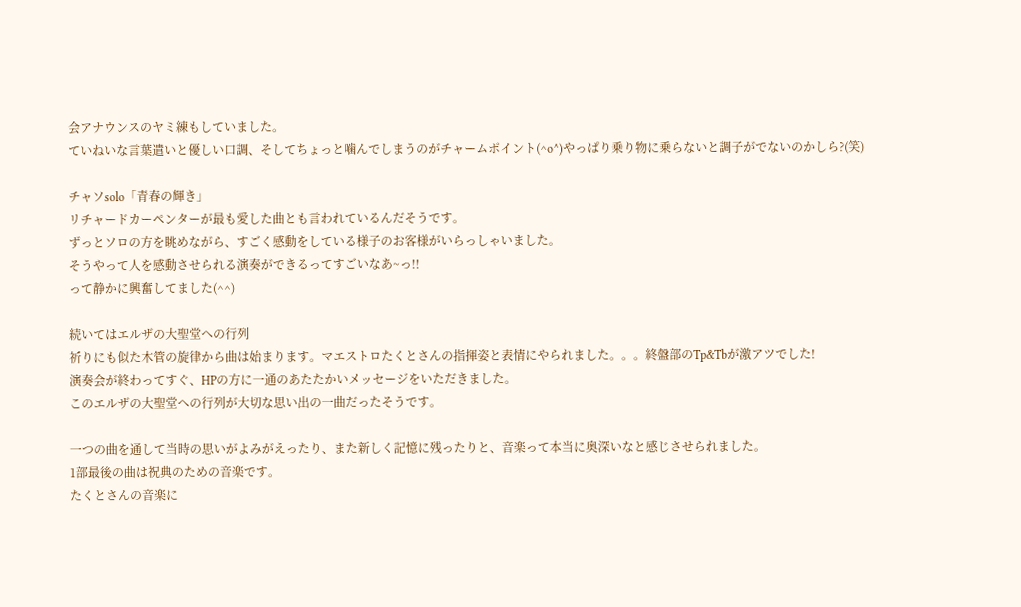会アナウンスのヤミ練もしていました。
ていねいな言葉遣いと優しい口調、そしてちょっと噛んでしまうのがチャームポイント(^o^)やっぱり乗り物に乗らないと調子がでないのかしら?(笑)

チャソsolo「青春の輝き」
リチャードカーペンターが最も愛した曲とも言われているんだそうです。
ずっとソロの方を眺めながら、すごく感動をしている様子のお客様がいらっしゃいました。
そうやって人を感動させられる演奏ができるってすごいなあ~っ!!
って静かに興奮してました(^^)

続いてはエルザの大聖堂への行列
祈りにも似た木管の旋律から曲は始まります。マエストロたくとさんの指揮姿と表情にやられました。。。終盤部のTp&Tbが激アツでした!
演奏会が終わってすぐ、HPの方に一通のあたたかいメッセージをいただきました。
このエルザの大聖堂への行列が大切な思い出の一曲だったそうです。

一つの曲を通して当時の思いがよみがえったり、また新しく記憶に残ったりと、音楽って本当に奥深いなと感じさせられました。
1部最後の曲は祝典のための音楽です。
たくとさんの音楽に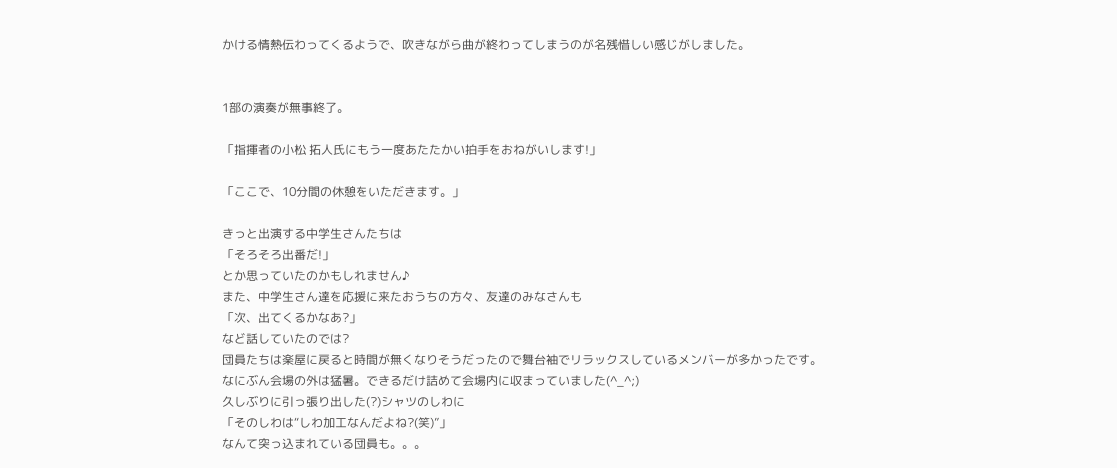かける情熱伝わってくるようで、吹きながら曲が終わってしまうのが名残惜しい感じがしました。


1部の演奏が無事終了。

「指揮者の小松 拓人氏にもう一度あたたかい拍手をおねがいします!」

「ここで、10分間の休憩をいただきます。」

きっと出演する中学生さんたちは
「そろそろ出番だ!」
とか思っていたのかもしれません♪
また、中学生さん達を応援に来たおうちの方々、友達のみなさんも
「次、出てくるかなあ?」
など話していたのでは?
団員たちは楽屋に戻ると時間が無くなりそうだったので舞台袖でリラックスしているメンバーが多かったです。
なにぶん会場の外は猛暑。できるだけ詰めて会場内に収まっていました(^_^;)
久しぶりに引っ張り出した(?)シャツのしわに
「そのしわは“しわ加工なんだよね?(笑)”」
なんて突っ込まれている団員も。。。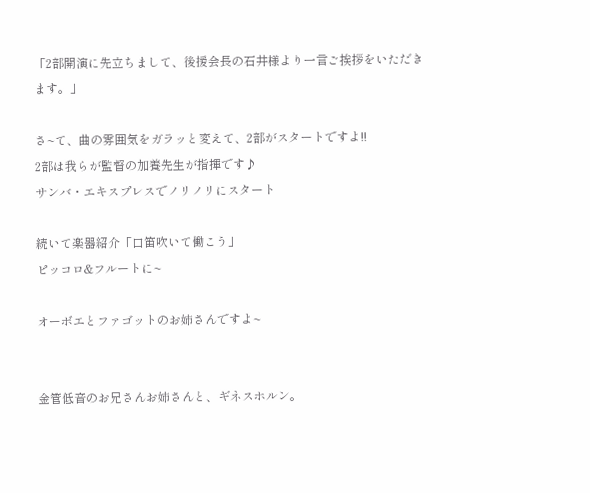「2部開演に先立ちまして、後援会長の石井様より一言ご挨拶をいただきます。」

さ~て、曲の雰囲気をガラッと変えて、2部がスタートですよ!!
2部は我らが監督の加養先生が指揮です♪
サンバ・エキスプレスでノリノリにスタート

続いて楽器紹介「口笛吹いて働こう」
ピッコロ&フルートに~

オーボエとファゴットのお姉さんですよ~


金管低音のお兄さんお姉さんと、ギネスホルン。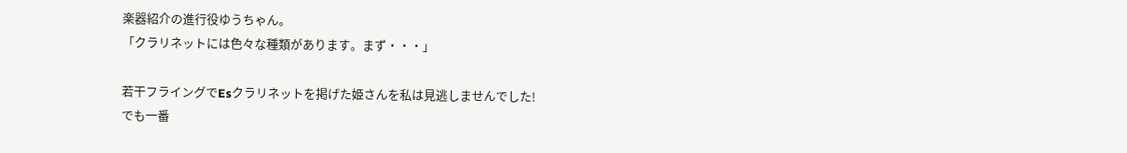楽器紹介の進行役ゆうちゃん。
「クラリネットには色々な種類があります。まず・・・」

若干フライングでEsクラリネットを掲げた姫さんを私は見逃しませんでした!
でも一番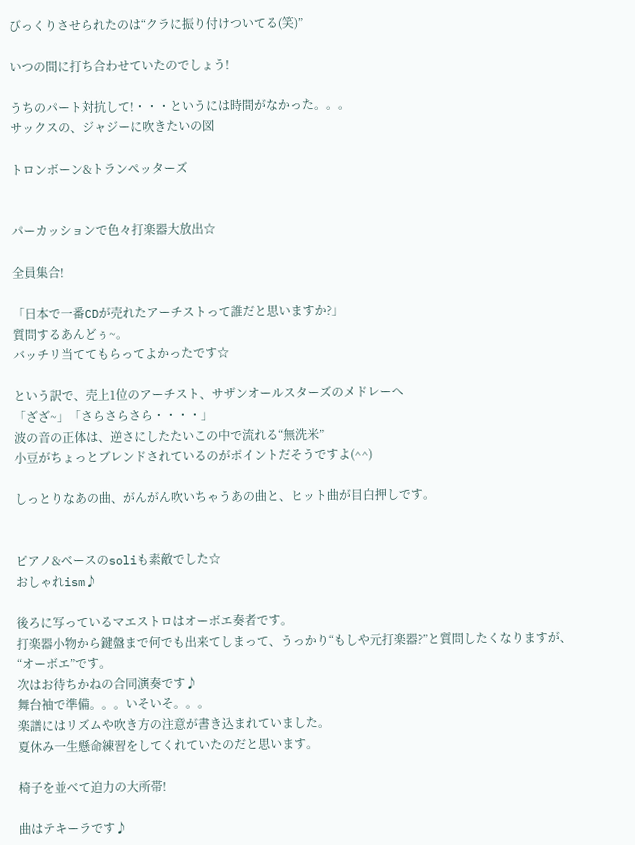びっくりさせられたのは“クラに振り付けついてる(笑)”

いつの間に打ち合わせていたのでしょう!

うちのパート対抗して!・・・というには時間がなかった。。。
サックスの、ジャジーに吹きたいの図

トロンボーン&トランぺッターズ


パーカッションで色々打楽器大放出☆

全員集合!

「日本で一番CDが売れたアーチストって誰だと思いますか?」
質問するあんどぅ~。
バッチリ当ててもらってよかったです☆

という訳で、売上1位のアーチスト、サザンオールスターズのメドレーへ
「ざざ~」「さらさらさら・・・・」
波の音の正体は、逆さにしたたいこの中で流れる“無洗米”
小豆がちょっとブレンドされているのがポイントだそうですよ(^^)

しっとりなあの曲、がんがん吹いちゃうあの曲と、ヒット曲が目白押しです。


ピアノ&ベースのsoliも素敵でした☆
おしゃれism♪

後ろに写っているマエストロはオーボエ奏者です。
打楽器小物から鍵盤まで何でも出来てしまって、うっかり“もしや元打楽器?”と質問したくなりますが、
“オーボエ”です。
次はお待ちかねの合同演奏です♪
舞台袖で準備。。。いそいそ。。。
楽譜にはリズムや吹き方の注意が書き込まれていました。
夏休み一生懸命練習をしてくれていたのだと思います。

椅子を並べて迫力の大所帯!

曲はテキーラです♪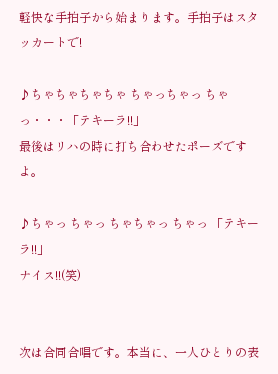軽快な手拍子から始まります。手拍子はスタッカートで!

♪ちゃちゃちゃちゃ ちゃっちゃっ ちゃっ・・・「テキーラ!!」
最後はリハの時に打ち合わせたポーズですよ。

♪ちゃっ ちゃっ ちゃちゃっ ちゃっ 「テキーラ!!」
ナイス!!(笑)


次は合同合唱です。本当に、一人ひとりの表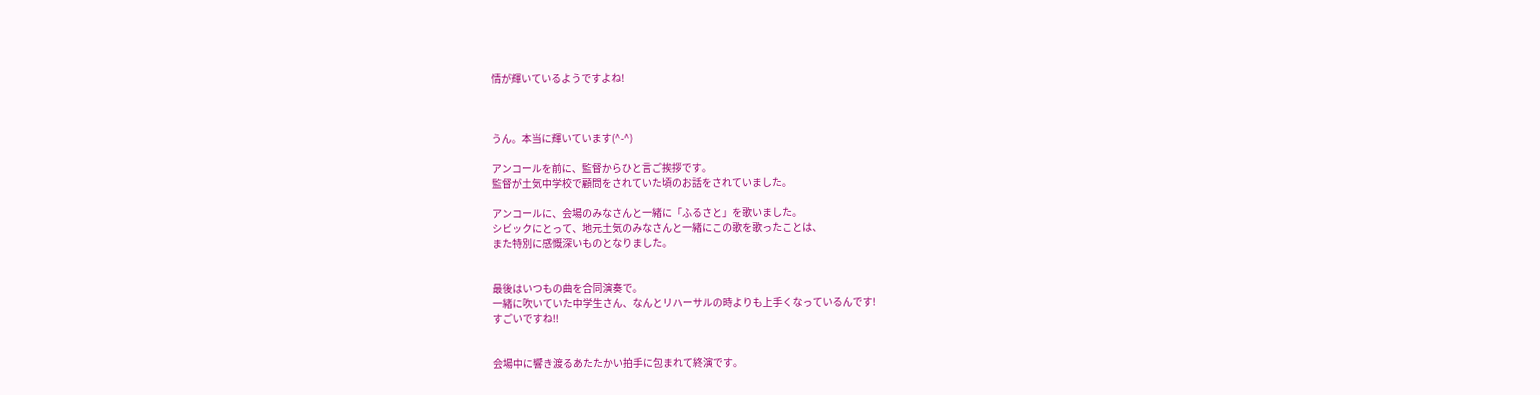情が輝いているようですよね!



うん。本当に輝いています(^-^)

アンコールを前に、監督からひと言ご挨拶です。
監督が土気中学校で顧問をされていた頃のお話をされていました。

アンコールに、会場のみなさんと一緒に「ふるさと」を歌いました。
シビックにとって、地元土気のみなさんと一緒にこの歌を歌ったことは、
また特別に感慨深いものとなりました。


最後はいつもの曲を合同演奏で。
一緒に吹いていた中学生さん、なんとリハーサルの時よりも上手くなっているんです!
すごいですね!!


会場中に響き渡るあたたかい拍手に包まれて終演です。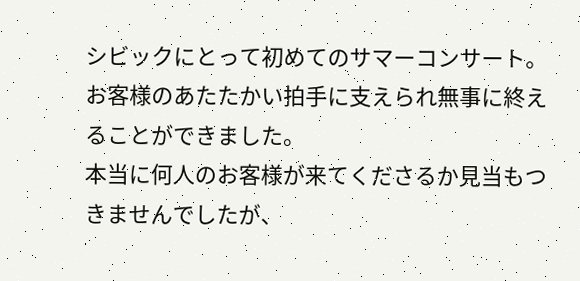シビックにとって初めてのサマーコンサート。
お客様のあたたかい拍手に支えられ無事に終えることができました。
本当に何人のお客様が来てくださるか見当もつきませんでしたが、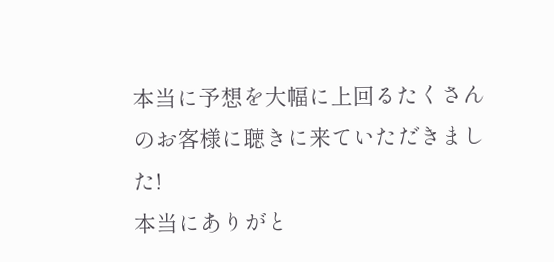本当に予想を大幅に上回るたくさんのお客様に聴きに来ていただきました!
本当にありがと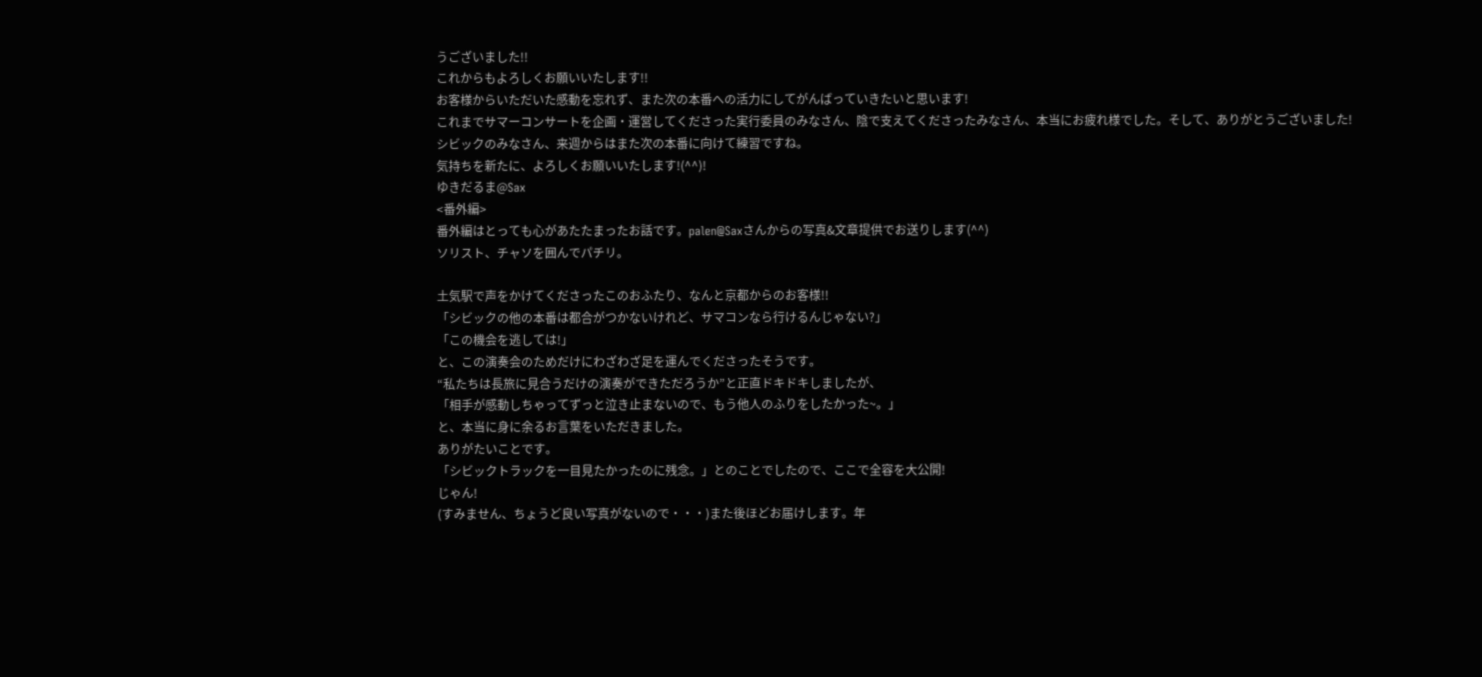うございました!!
これからもよろしくお願いいたします!!
お客様からいただいた感動を忘れず、また次の本番への活力にしてがんばっていきたいと思います!
これまでサマーコンサートを企画・運営してくださった実行委員のみなさん、陰で支えてくださったみなさん、本当にお疲れ様でした。そして、ありがとうございました!
シビックのみなさん、来週からはまた次の本番に向けて練習ですね。
気持ちを新たに、よろしくお願いいたします!(^^)!
ゆきだるま@Sax
<番外編>
番外編はとっても心があたたまったお話です。palen@Saxさんからの写真&文章提供でお送りします(^^)
ソリスト、チャソを囲んでパチリ。

土気駅で声をかけてくださったこのおふたり、なんと京都からのお客様!!
「シビックの他の本番は都合がつかないけれど、サマコンなら行けるんじゃない?」
「この機会を逃しては!」
と、この演奏会のためだけにわざわざ足を運んでくださったそうです。
“私たちは長旅に見合うだけの演奏ができただろうか”と正直ドキドキしましたが、
「相手が感動しちゃってずっと泣き止まないので、もう他人のふりをしたかった~。」
と、本当に身に余るお言葉をいただきました。
ありがたいことです。
「シビックトラックを一目見たかったのに残念。」とのことでしたので、ここで全容を大公開!
じゃん!
(すみません、ちょうど良い写真がないので・・・)また後ほどお届けします。年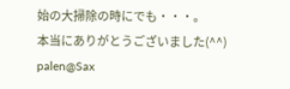始の大掃除の時にでも・・・。
本当にありがとうございました(^^)
palen@Sax